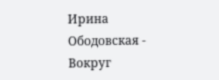Ирина Ободовская - Вокруг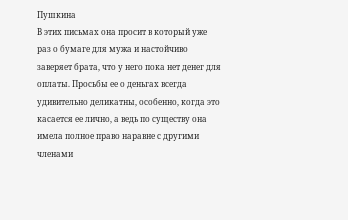Пушкина
В этих письмах она просит в который уже раз о бумаге для мужа и настойчиво заверяет брата, что у него пока нет денег для оплаты. Просьбы ее о деньгах всегда удивительно деликатны, особенно, когда это касается ее лично, а ведь по существу она имела полное право наравне с другими членами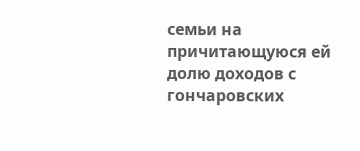семьи на причитающуюся ей долю доходов с гончаровских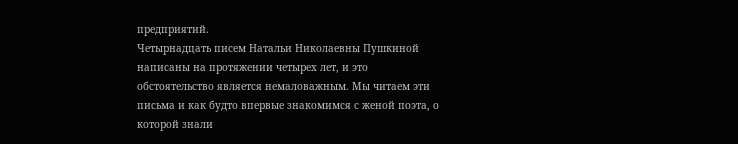предприятий.
Четырнадцать писем Натальи Николаевны Пушкиной написаны на протяжении четырех лет, и это обстоятельство является немаловажным. Мы читаем эти письма и как будто впервые знакомимся с женой поэта, о которой знали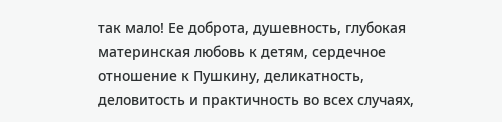так мало! Ее доброта, душевность, глубокая материнская любовь к детям, сердечное отношение к Пушкину, деликатность, деловитость и практичность во всех случаях,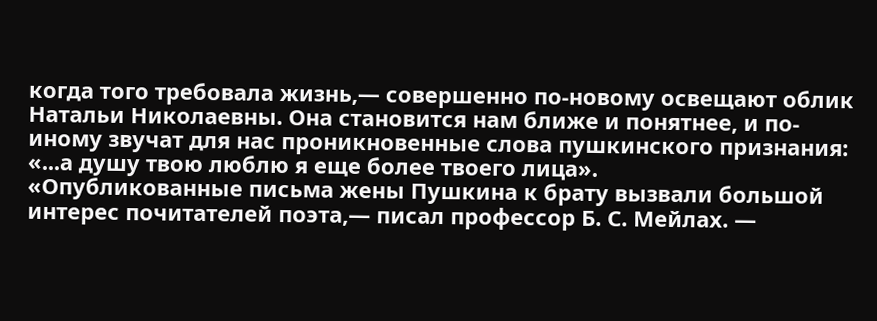когда того требовала жизнь,— совершенно по-новому освещают облик Натальи Николаевны. Она становится нам ближе и понятнее, и по-иному звучат для нас проникновенные слова пушкинского признания: «...а душу твою люблю я еще более твоего лица».
«Опубликованные письма жены Пушкина к брату вызвали большой интерес почитателей поэта,— писал профессор Б. С. Мейлах. —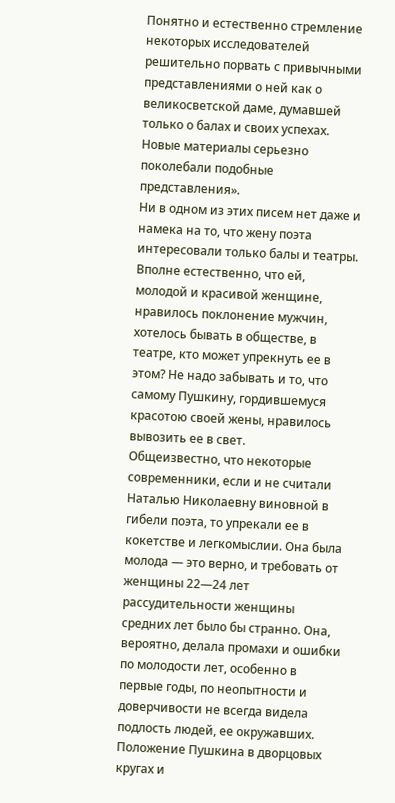Понятно и естественно стремление некоторых исследователей решительно порвать с привычными представлениями о ней как о великосветской даме, думавшей только о балах и своих успехах. Новые материалы серьезно поколебали подобные представления».
Ни в одном из этих писем нет даже и намека на то, что жену поэта интересовали только балы и театры. Вполне естественно, что ей, молодой и красивой женщине, нравилось поклонение мужчин, хотелось бывать в обществе, в театре, кто может упрекнуть ее в этом? Не надо забывать и то, что самому Пушкину, гордившемуся красотою своей жены, нравилось вывозить ее в свет.
Общеизвестно, что некоторые современники, если и не считали Наталью Николаевну виновной в гибели поэта, то упрекали ее в кокетстве и легкомыслии. Она была молода — это верно, и требовать от женщины 22—24 лет рассудительности женщины средних лет было бы странно. Она, вероятно, делала промахи и ошибки по молодости лет, особенно в первые годы, по неопытности и доверчивости не всегда видела подлость людей, ее окружавших.
Положение Пушкина в дворцовых кругах и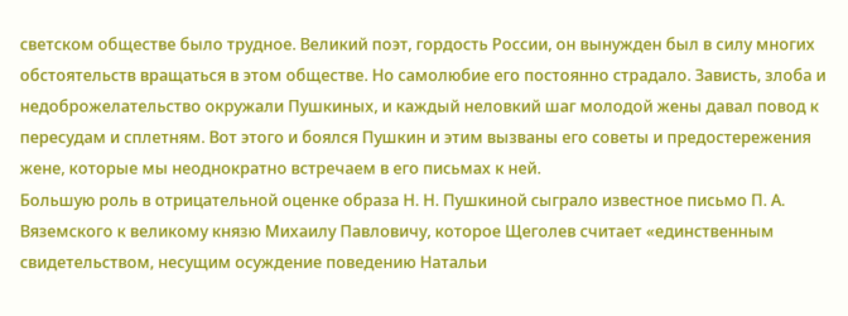светском обществе было трудное. Великий поэт, гордость России, он вынужден был в силу многих обстоятельств вращаться в этом обществе. Но самолюбие его постоянно страдало. Зависть, злоба и недоброжелательство окружали Пушкиных, и каждый неловкий шаг молодой жены давал повод к пересудам и сплетням. Вот этого и боялся Пушкин и этим вызваны его советы и предостережения жене, которые мы неоднократно встречаем в его письмах к ней.
Большую роль в отрицательной оценке образа Н. Н. Пушкиной сыграло известное письмо П. А. Вяземского к великому князю Михаилу Павловичу, которое Щеголев считает «единственным свидетельством, несущим осуждение поведению Натальи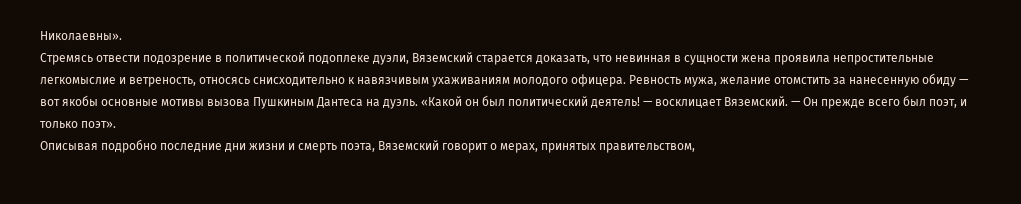Николаевны».
Стремясь отвести подозрение в политической подоплеке дуэли, Вяземский старается доказать, что невинная в сущности жена проявила непростительные легкомыслие и ветреность, относясь снисходительно к навязчивым ухаживаниям молодого офицера. Ревность мужа, желание отомстить за нанесенную обиду — вот якобы основные мотивы вызова Пушкиным Дантеса на дуэль. «Какой он был политический деятель! — восклицает Вяземский. — Он прежде всего был поэт, и только поэт».
Описывая подробно последние дни жизни и смерть поэта, Вяземский говорит о мерах, принятых правительством,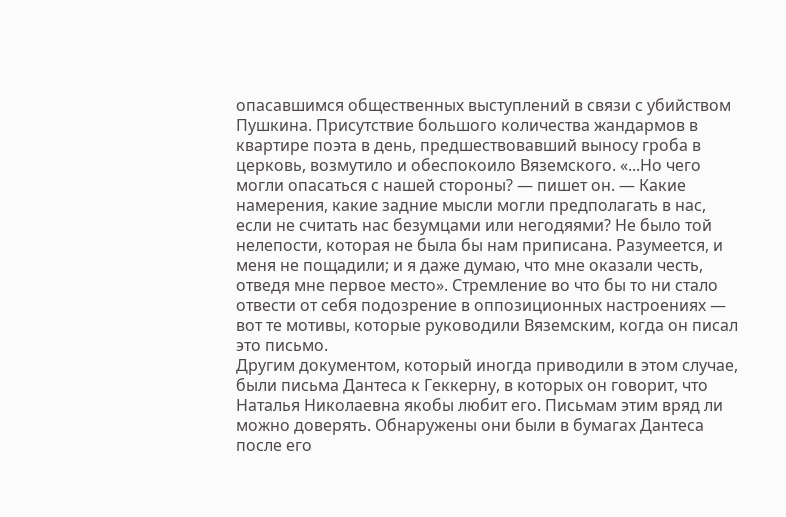опасавшимся общественных выступлений в связи с убийством Пушкина. Присутствие большого количества жандармов в квартире поэта в день, предшествовавший выносу гроба в церковь, возмутило и обеспокоило Вяземского. «...Но чего могли опасаться с нашей стороны? — пишет он. — Какие намерения, какие задние мысли могли предполагать в нас, если не считать нас безумцами или негодяями? Не было той нелепости, которая не была бы нам приписана. Разумеется, и меня не пощадили; и я даже думаю, что мне оказали честь, отведя мне первое место». Стремление во что бы то ни стало отвести от себя подозрение в оппозиционных настроениях — вот те мотивы, которые руководили Вяземским, когда он писал это письмо.
Другим документом, который иногда приводили в этом случае, были письма Дантеса к Геккерну, в которых он говорит, что Наталья Николаевна якобы любит его. Письмам этим вряд ли можно доверять. Обнаружены они были в бумагах Дантеса после его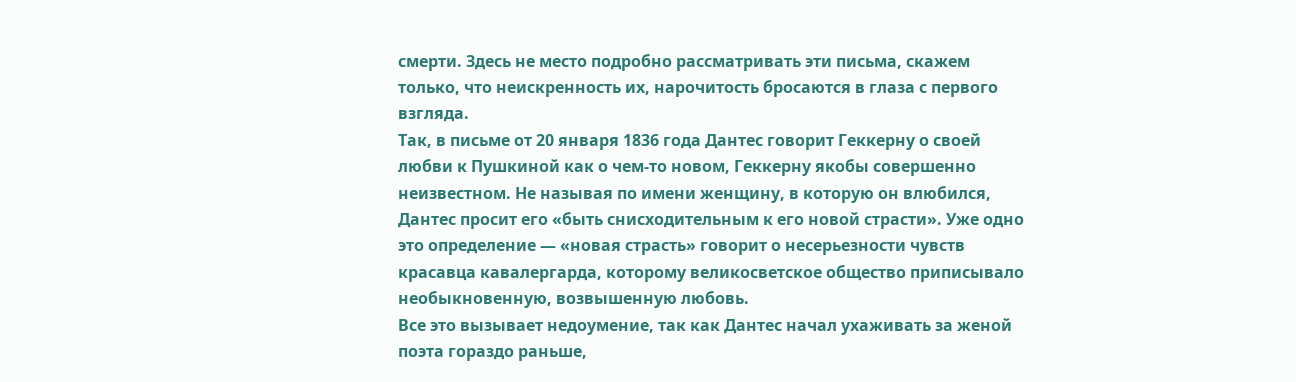смерти. Здесь не место подробно рассматривать эти письма, скажем только, что неискренность их, нарочитость бросаются в глаза с первого взгляда.
Так, в письме от 20 января 1836 года Дантес говорит Геккерну о своей любви к Пушкиной как о чем-то новом, Геккерну якобы совершенно неизвестном. Не называя по имени женщину, в которую он влюбился, Дантес просит его «быть снисходительным к его новой страсти». Уже одно это определение — «новая страсть» говорит о несерьезности чувств красавца кавалергарда, которому великосветское общество приписывало необыкновенную, возвышенную любовь.
Все это вызывает недоумение, так как Дантес начал ухаживать за женой поэта гораздо раньше,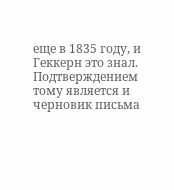еще в 1835 году, и Геккерн это знал. Подтверждением тому является и черновик письма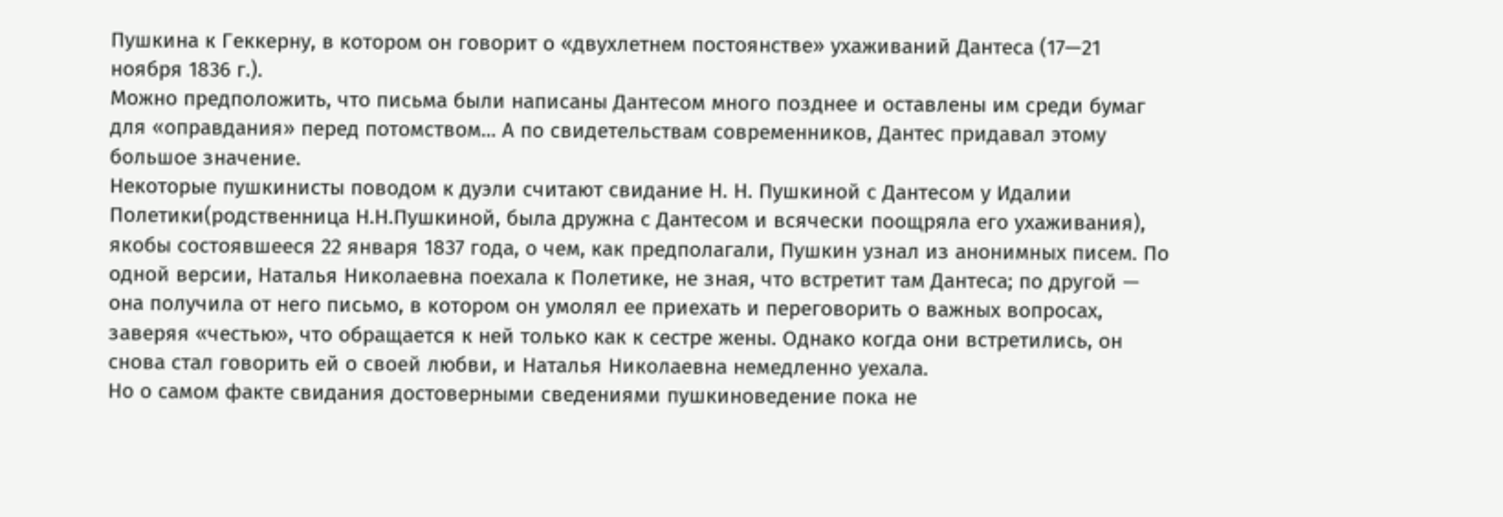Пушкина к Геккерну, в котором он говорит о «двухлетнем постоянстве» ухаживаний Дантеса (17—21 ноября 1836 г.).
Можно предположить, что письма были написаны Дантесом много позднее и оставлены им среди бумаг для «оправдания» перед потомством... А по свидетельствам современников, Дантес придавал этому большое значение.
Некоторые пушкинисты поводом к дуэли считают свидание Н. Н. Пушкиной с Дантесом у Идалии Полетики(родственница Н.Н.Пушкиной, была дружна с Дантесом и всячески поощряла его ухаживания), якобы состоявшееся 22 января 1837 года, о чем, как предполагали, Пушкин узнал из анонимных писем. По одной версии, Наталья Николаевна поехала к Полетике, не зная, что встретит там Дантеса; по другой — она получила от него письмо, в котором он умолял ее приехать и переговорить о важных вопросах, заверяя «честью», что обращается к ней только как к сестре жены. Однако когда они встретились, он снова стал говорить ей о своей любви, и Наталья Николаевна немедленно уехала.
Но о самом факте свидания достоверными сведениями пушкиноведение пока не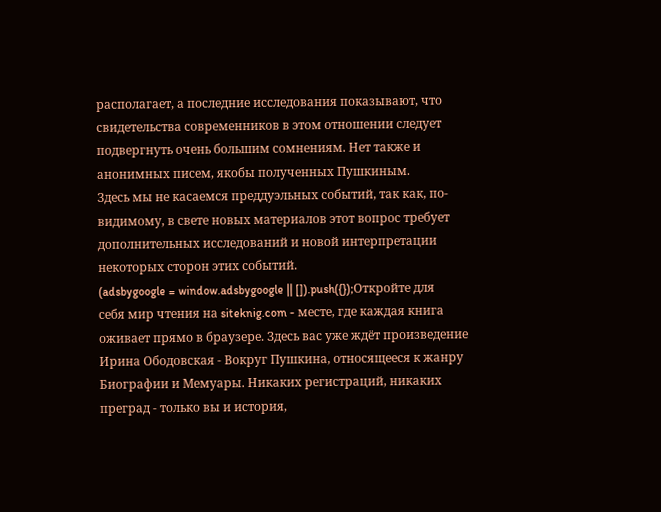располагает, а последние исследования показывают, что свидетельства современников в этом отношении следует подвергнуть очень большим сомнениям. Нет также и анонимных писем, якобы полученных Пушкиным.
Здесь мы не касаемся преддуэльных событий, так как, по-видимому, в свете новых материалов этот вопрос требует дополнительных исследований и новой интерпретации некоторых сторон этих событий.
(adsbygoogle = window.adsbygoogle || []).push({});Откройте для себя мир чтения на siteknig.com - месте, где каждая книга оживает прямо в браузере. Здесь вас уже ждёт произведение Ирина Ободовская - Вокруг Пушкина, относящееся к жанру Биографии и Мемуары. Никаких регистраций, никаких преград - только вы и история,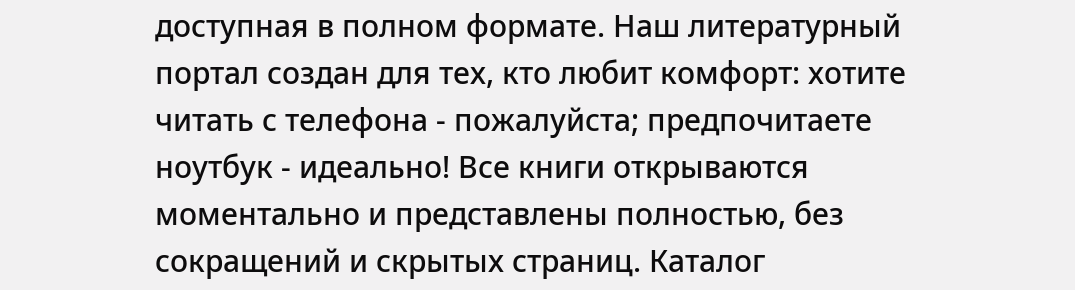доступная в полном формате. Наш литературный портал создан для тех, кто любит комфорт: хотите читать с телефона - пожалуйста; предпочитаете ноутбук - идеально! Все книги открываются моментально и представлены полностью, без сокращений и скрытых страниц. Каталог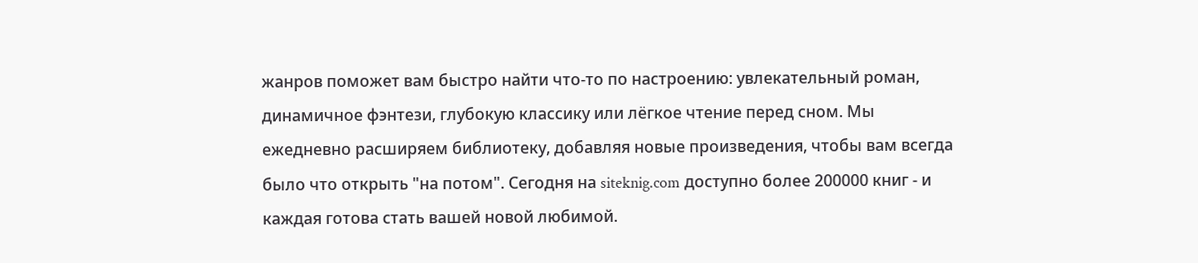жанров поможет вам быстро найти что-то по настроению: увлекательный роман, динамичное фэнтези, глубокую классику или лёгкое чтение перед сном. Мы ежедневно расширяем библиотеку, добавляя новые произведения, чтобы вам всегда было что открыть "на потом". Сегодня на siteknig.com доступно более 200000 книг - и каждая готова стать вашей новой любимой.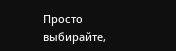Просто выбирайте,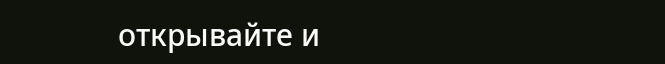открывайте и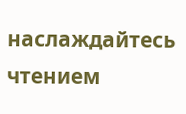наслаждайтесь чтением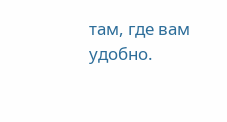там, где вам удобно.